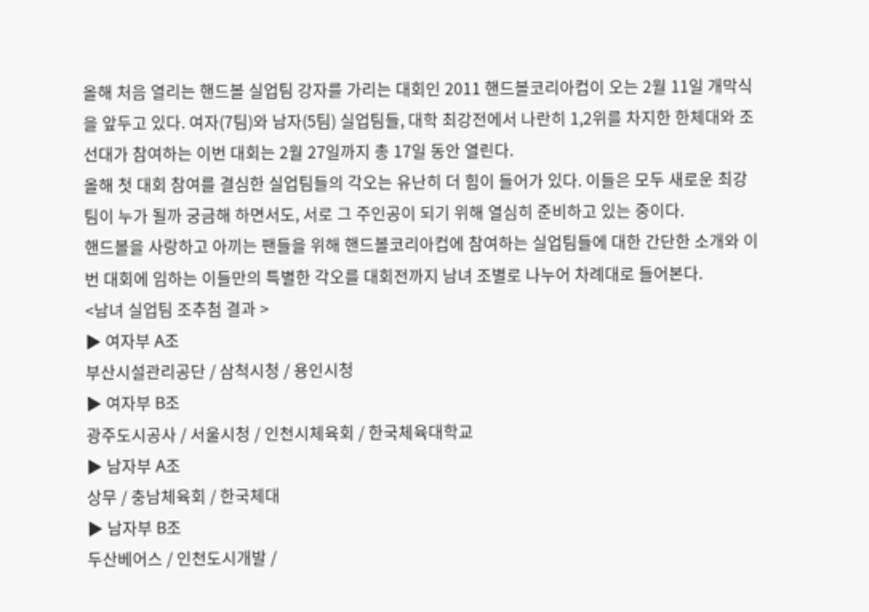올해 처음 열리는 핸드볼 실업팀 강자를 가리는 대회인 2011 핸드볼코리아컵이 오는 2월 11일 개막식을 앞두고 있다. 여자(7팀)와 남자(5팀) 실업팀들, 대학 최강전에서 나란히 1,2위를 차지한 한체대와 조선대가 참여하는 이번 대회는 2월 27일까지 총 17일 동안 열린다.
올해 첫 대회 참여를 결심한 실업팀들의 각오는 유난히 더 힘이 들어가 있다. 이들은 모두 새로운 최강팀이 누가 될까 궁금해 하면서도, 서로 그 주인공이 되기 위해 열심히 준비하고 있는 중이다.
핸드볼을 사랑하고 아끼는 팬들을 위해 핸드볼코리아컵에 참여하는 실업팀들에 대한 간단한 소개와 이번 대회에 임하는 이들만의 특별한 각오를 대회전까지 남녀 조별로 나누어 차례대로 들어본다.
<남녀 실업팀 조추첨 결과 >
▶ 여자부 A조
부산시설관리공단 / 삼척시청 / 용인시청
▶ 여자부 B조
광주도시공사 / 서울시청 / 인천시체육회 / 한국체육대학교
▶ 남자부 A조
상무 / 충남체육회 / 한국체대
▶ 남자부 B조
두산베어스 / 인천도시개발 /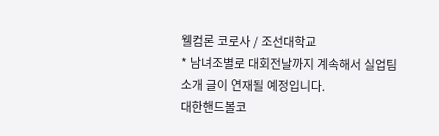웰컴론 코로사 / 조선대학교
* 남녀조별로 대회전날까지 계속해서 실업팀 소개 글이 연재될 예정입니다.
대한핸드볼코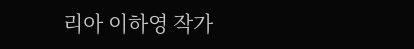리아 이하영 작가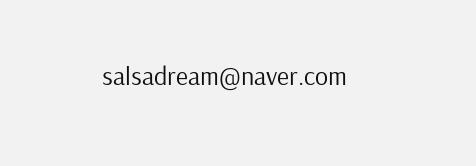salsadream@naver.com